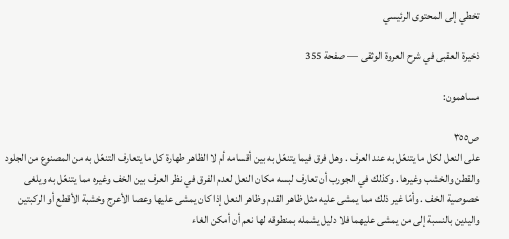تخطي إلى المحتوى الرئيسي

ذخيرة العقبى في شرح العروة الوثقى — صفحة 355

مساهمون:

ص٣٥٥
على النعل لكل ما يتنعّل به عند العرف . وهل فرق فيما يتنعّل به بين أقسامه أم لا الظاهر طهارة كل ما يتعارف التنعّل به من المصنوع من الجلود والقطن والخشب وغيرها . وكذلك في الجورب أن تعارف لبسه مكان النعل لعدم الفرق في نظر العرف بين الخف وغيره مما يتنعّل به ويلغى خصوصية الخف . وأمّا غير ذلك مما يمشى عليه مثل ظاهر القدم وظاهر النعل إذا كان يمشى عليها وعصا الأعرج وخشبة الأقطع أو الركبتين واليدين بالنسبة إلى من يمشى عليهما فلا دليل يشمله بمنطوقه لها نعم أن أمكن الغاء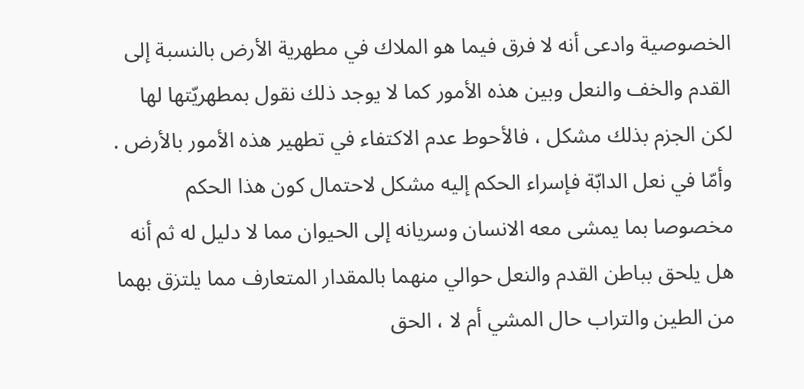الخصوصية وادعى أنه لا فرق فيما هو الملاك في مطهرية الأرض بالنسبة إلى القدم والخف والنعل وبين هذه الأمور كما لا يوجد ذلك نقول بمطهريّتها لها لكن الجزم بذلك مشكل ، فالأحوط عدم الاكتفاء في تطهير هذه الأمور بالأرض . وأمّا في نعل الدابّة فإسراء الحكم إليه مشكل لاحتمال كون هذا الحكم مخصوصا بما يمشى معه الانسان وسريانه إلى الحيوان مما لا دليل له ثم أنه هل يلحق بباطن القدم والنعل حوالي منهما بالمقدار المتعارف مما يلتزق بهما من الطين والتراب حال المشي أم لا ، الحق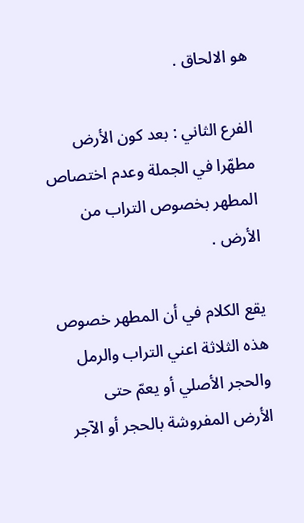هو الالحاق .

الفرع الثاني : بعد كون الأرض مطهّرا في الجملة وعدم اختصاص المطهر بخصوص التراب من الأرض .

يقع الكلام في أن المطهر خصوص هذه الثلاثة اعني التراب والرمل والحجر الأصلي أو يعمّ حتى الأرض المفروشة بالحجر أو الآجر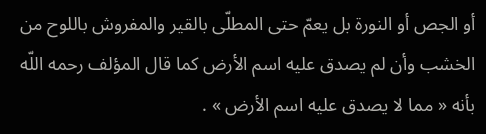أو الجص أو النورة بل يعمّ حتى المطلّى بالقير والمفروش باللوح من الخشب وأن لم يصدق عليه اسم الأرض كما قال المؤلف رحمه اللّه بأنه « مما لا يصدق عليه اسم الأرض » .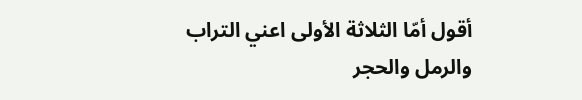أقول أمّا الثلاثة الأولى اعني التراب والرمل والحجر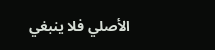الأصلي فلا ينبغي